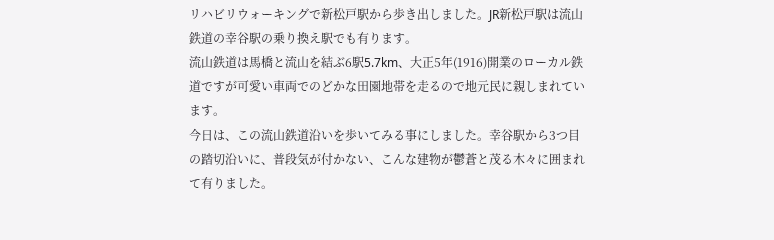リハビリウォーキングで新松戸駅から歩き出しました。JR新松戸駅は流山鉄道の幸谷駅の乗り換え駅でも有ります。
流山鉄道は馬橋と流山を結ぶ6駅5.7km、大正5年(1916)開業のローカル鉄道ですが可愛い車両でのどかな田園地帯を走るので地元民に親しまれています。
今日は、この流山鉄道沿いを歩いてみる事にしました。幸谷駅から3つ目の踏切沿いに、普段気が付かない、こんな建物が鬱蒼と茂る木々に囲まれて有りました。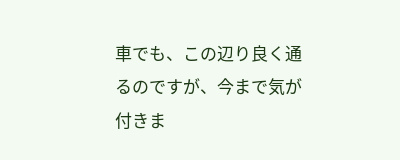車でも、この辺り良く通るのですが、今まで気が付きま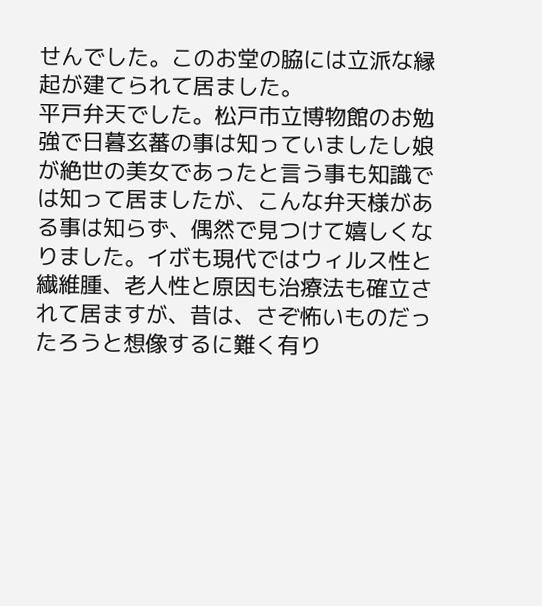せんでした。このお堂の脇には立派な縁起が建てられて居ました。
平戸弁天でした。松戸市立博物館のお勉強で日暮玄蕃の事は知っていましたし娘が絶世の美女であったと言う事も知識では知って居ましたが、こんな弁天様がある事は知らず、偶然で見つけて嬉しくなりました。イボも現代ではウィルス性と繊維腫、老人性と原因も治療法も確立されて居ますが、昔は、さぞ怖いものだったろうと想像するに難く有り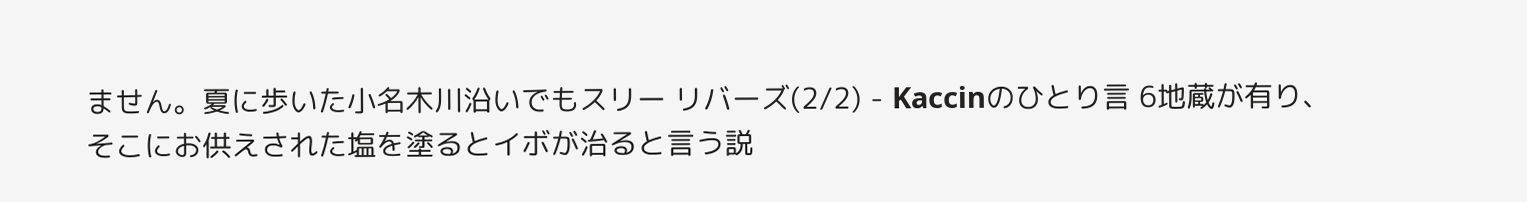ません。夏に歩いた小名木川沿いでもスリー リバーズ(2/2) - Kaccinのひとり言 6地蔵が有り、そこにお供えされた塩を塗るとイボが治ると言う説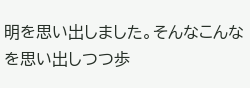明を思い出しました。そんなこんなを思い出しつつ歩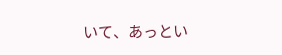いて、あっとい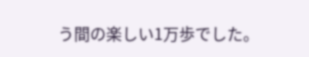う間の楽しい1万歩でした。